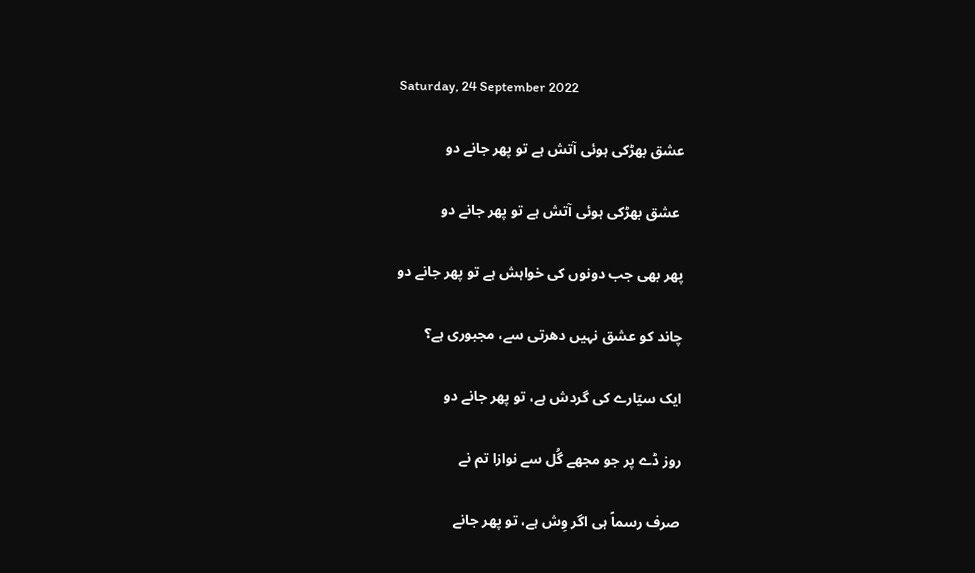Saturday, 24 September 2022

عشق بھڑکی ہوئی آتش ہے تو پھر جانے دو

 عشق بھڑکی ہوئی آتش ہے تو پھر جانے دو

پھر بھی جب دونوں کی خواہش ہے تو پھر جانے دو

چاند کو عشق نہیں دھرتی سے، مجبوری ہے؟

ایک سیّارے کی گردش ہے، تو پھر جانے دو

روز ڈے پر جو مجھے گُل سے نوازا تم نے

صرف رسماً ہی اگر وِش ہے، تو پھر جانے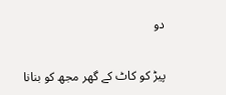دو

پیڑ کو کاٹ کے گھر مجھ کو بنانا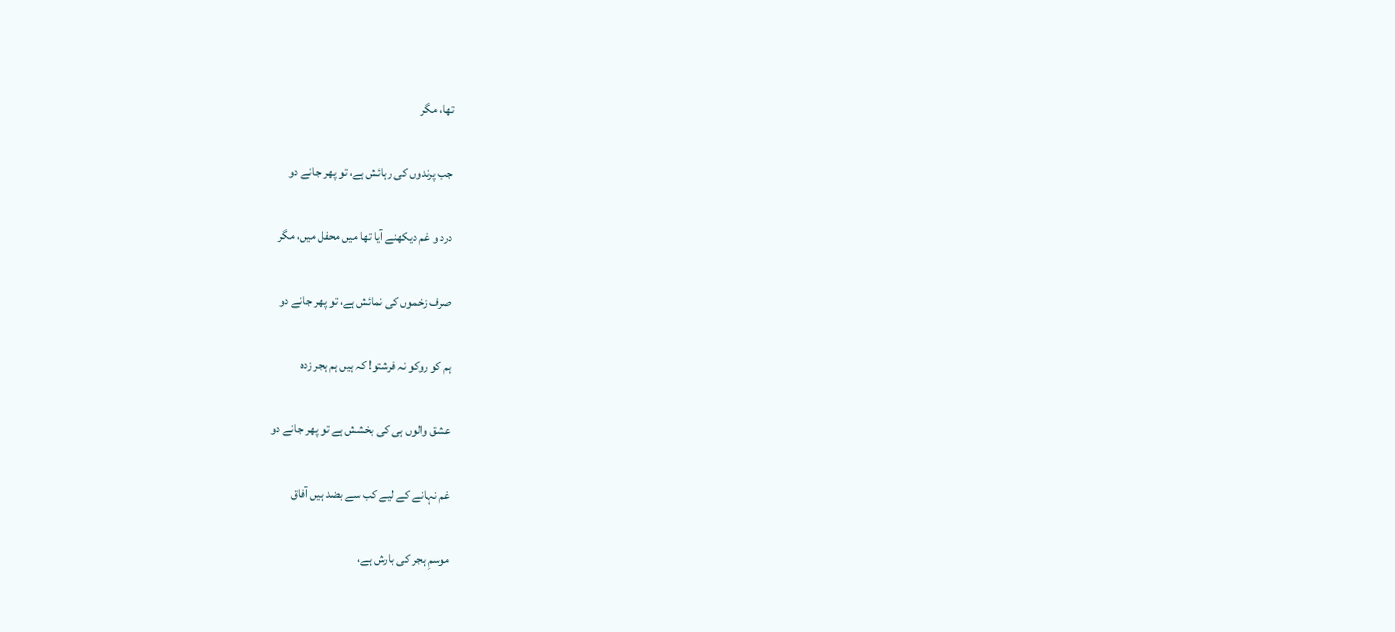تھا، مگر

جب پرندوں کی رہائش ہے، تو پھر جانے دو

درد و غم دیکھنے آیا تھا میں محفل میں، مگر

صرف زخموں کی نمائش ہے، تو پھر جانے دو

ہم کو روکو نہ فرشتو! کہ ہیں ہم ہجر زدہ

عشق والوں ہی کی بخشش ہے تو پھر جانے دو

غم نہانے کے لیے کب سے بضد ہیں آفاق

موسمِ ہجر کی بارش ہے،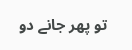تو پھر جانے دو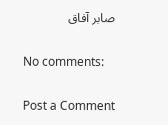صابر آفاق

No comments:

Post a Comment